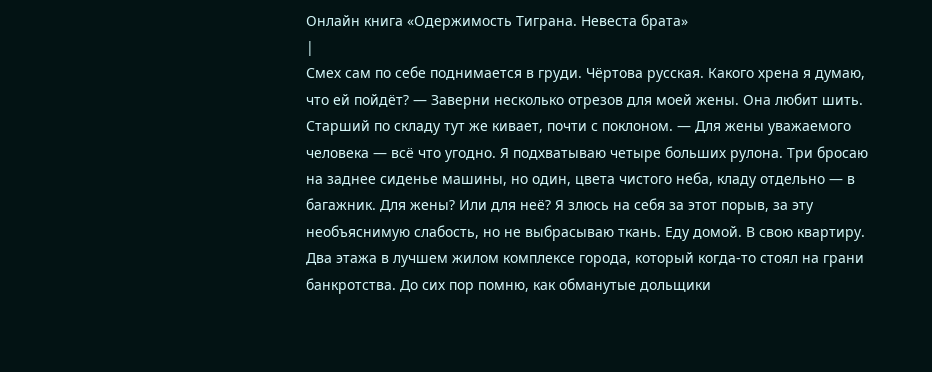Онлайн книга «Одержимость Тиграна. Невеста брата»
|
Смех сам по себе поднимается в груди. Чёртова русская. Какого хрена я думаю, что ей пойдёт? — Заверни несколько отрезов для моей жены. Она любит шить. Старший по складу тут же кивает, почти с поклоном. — Для жены уважаемого человека — всё что угодно. Я подхватываю четыре больших рулона. Три бросаю на заднее сиденье машины, но один, цвета чистого неба, кладу отдельно — в багажник. Для жены? Или для неё? Я злюсь на себя за этот порыв, за эту необъяснимую слабость, но не выбрасываю ткань. Еду домой. В свою квартиру. Два этажа в лучшем жилом комплексе города, который когда-то стоял на грани банкротства. До сих пор помню, как обманутые дольщики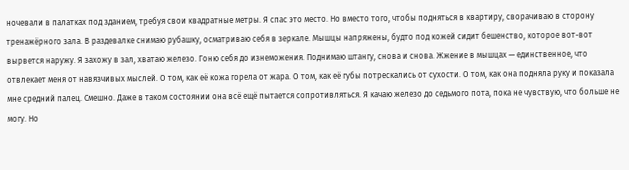ночевали в палатках под зданием, требуя свои квадратные метры. Я спас это место. Но вместо того, чтобы подняться в квартиру, сворачиваю в сторону тренажёрного зала. В раздевалке снимаю рубашку, осматриваю себя в зеркале. Мышцы напряжены, будто под кожей сидит бешенство, которое вот-вот вырвется наружу. Я захожу в зал, хватаю железо. Гоню себя до изнеможения. Поднимаю штангу, снова и снова. Жжение в мышцах — единственное, что отвлекает меня от навязчивых мыслей. О том, как её кожа горела от жара. О том, как её губы потрескались от сухости. О том, как она подняла руку и показала мне средний палец. Смешно. Даже в таком состоянии она всё ещё пытается сопротивляться. Я качаю железо до седьмого пота, пока не чувствую, что больше не могу. Но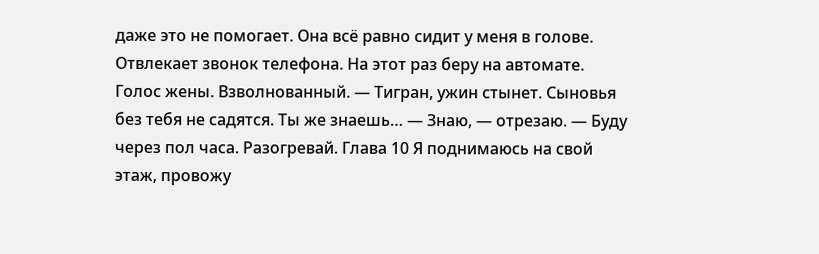даже это не помогает. Она всё равно сидит у меня в голове. Отвлекает звонок телефона. На этот раз беру на автомате. Голос жены. Взволнованный. — Тигран, ужин стынет. Сыновья без тебя не садятся. Ты же знаешь… — Знаю, — отрезаю. — Буду через пол часа. Разогревай. Глава 10 Я поднимаюсь на свой этаж, провожу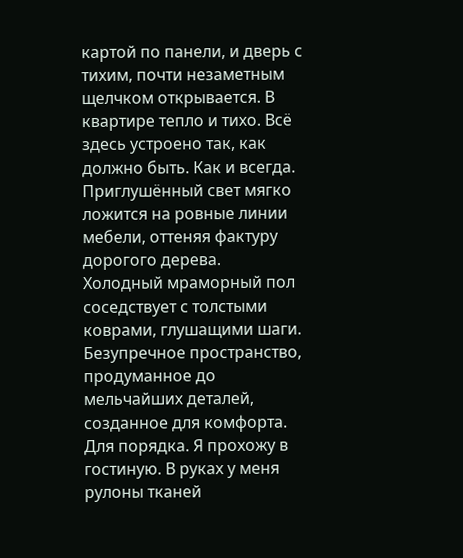картой по панели, и дверь с тихим, почти незаметным щелчком открывается. В квартире тепло и тихо. Всё здесь устроено так, как должно быть. Как и всегда. Приглушённый свет мягко ложится на ровные линии мебели, оттеняя фактуру дорогого дерева. Холодный мраморный пол соседствует с толстыми коврами, глушащими шаги. Безупречное пространство, продуманное до мельчайших деталей, созданное для комфорта. Для порядка. Я прохожу в гостиную. В руках у меня рулоны тканей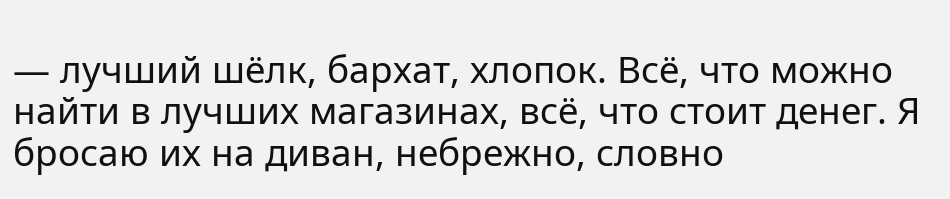— лучший шёлк, бархат, хлопок. Всё, что можно найти в лучших магазинах, всё, что стоит денег. Я бросаю их на диван, небрежно, словно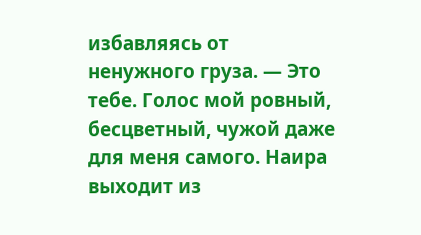избавляясь от ненужного груза. — Это тебе. Голос мой ровный, бесцветный, чужой даже для меня самого. Наира выходит из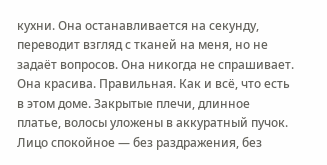кухни. Она останавливается на секунду, переводит взгляд с тканей на меня, но не задаёт вопросов. Она никогда не спрашивает. Она красива. Правильная. Как и всё, что есть в этом доме. Закрытые плечи, длинное платье, волосы уложены в аккуратный пучок. Лицо спокойное — без раздражения, без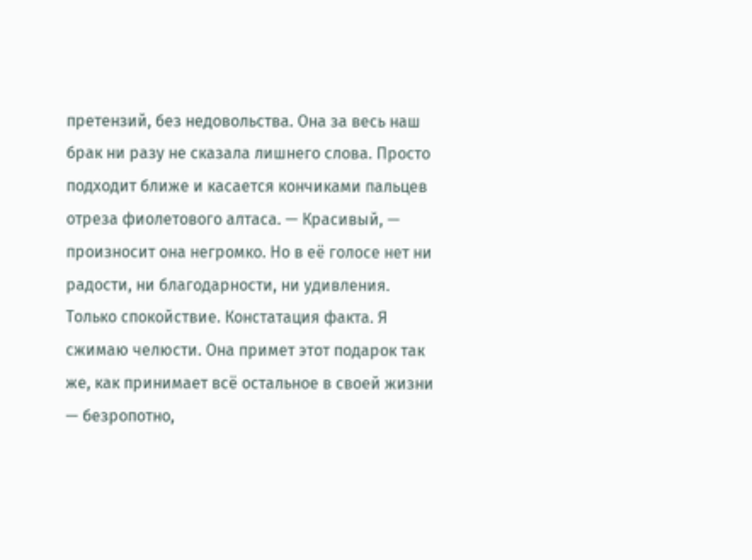претензий, без недовольства. Она за весь наш брак ни разу не сказала лишнего слова. Просто подходит ближе и касается кончиками пальцев отреза фиолетового алтаса. — Красивый, — произносит она негромко. Но в её голосе нет ни радости, ни благодарности, ни удивления. Только спокойствие. Констатация факта. Я сжимаю челюсти. Она примет этот подарок так же, как принимает всё остальное в своей жизни — безропотно,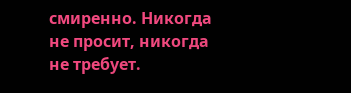смиренно. Никогда не просит, никогда не требует.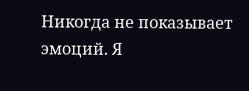Никогда не показывает эмоций. Я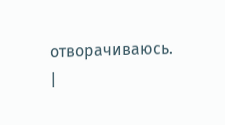отворачиваюсь. |